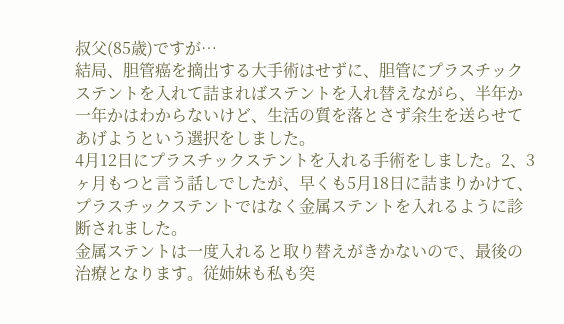叔父(85歳)ですが…
結局、胆管癌を摘出する大手術はせずに、胆管にプラスチックステントを入れて詰まればステントを入れ替えながら、半年か一年かはわからないけど、生活の質を落とさず余生を送らせてあげようという選択をしました。
4月12日にプラスチックステントを入れる手術をしました。2、3ヶ月もつと言う話しでしたが、早くも5月18日に詰まりかけて、プラスチックステントではなく金属ステントを入れるように診断されました。
金属ステントは一度入れると取り替えがきかないので、最後の治療となります。従姉妹も私も突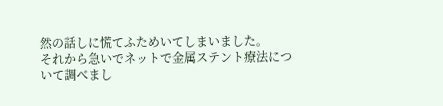然の話しに慌てふためいてしまいました。
それから急いでネットで金属ステント療法について調べまし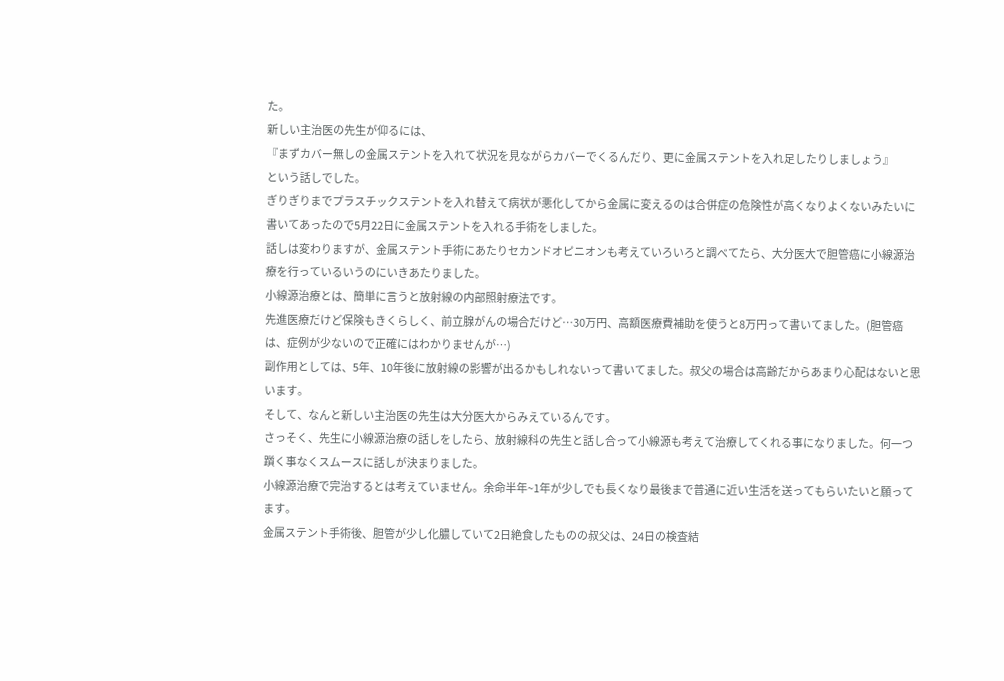た。
新しい主治医の先生が仰るには、
『まずカバー無しの金属ステントを入れて状況を見ながらカバーでくるんだり、更に金属ステントを入れ足したりしましょう』
という話しでした。
ぎりぎりまでプラスチックステントを入れ替えて病状が悪化してから金属に変えるのは合併症の危険性が高くなりよくないみたいに書いてあったので5月22日に金属ステントを入れる手術をしました。
話しは変わりますが、金属ステント手術にあたりセカンドオピニオンも考えていろいろと調べてたら、大分医大で胆管癌に小線源治療を行っているいうのにいきあたりました。
小線源治療とは、簡単に言うと放射線の内部照射療法です。
先進医療だけど保険もきくらしく、前立腺がんの場合だけど…30万円、高額医療費補助を使うと8万円って書いてました。(胆管癌は、症例が少ないので正確にはわかりませんが…)
副作用としては、5年、10年後に放射線の影響が出るかもしれないって書いてました。叔父の場合は高齢だからあまり心配はないと思います。
そして、なんと新しい主治医の先生は大分医大からみえているんです。
さっそく、先生に小線源治療の話しをしたら、放射線科の先生と話し合って小線源も考えて治療してくれる事になりました。何一つ躓く事なくスムースに話しが決まりました。
小線源治療で完治するとは考えていません。余命半年~1年が少しでも長くなり最後まで普通に近い生活を送ってもらいたいと願ってます。
金属ステント手術後、胆管が少し化膿していて2日絶食したものの叔父は、24日の検査結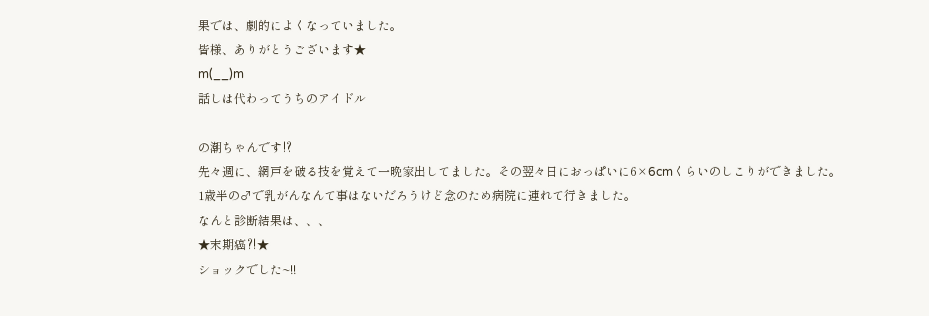果では、劇的によくなっていました。
皆様、ありがとうございます★
m(__)m
話しは代わってうちのアイドル

の潮ちゃんです⁉
先々週に、網戸を破る技を覚えて一晩家出してました。その翌々日におっぱいに6×6cmくらいのしこりができました。
1歳半の♂で乳がんなんて事はないだろうけど念のため病院に連れて行きました。
なんと診断結果は、、、
★末期癌⁈★
ショックでした~!!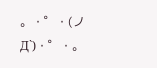。・゜・(ノД`)・゜・。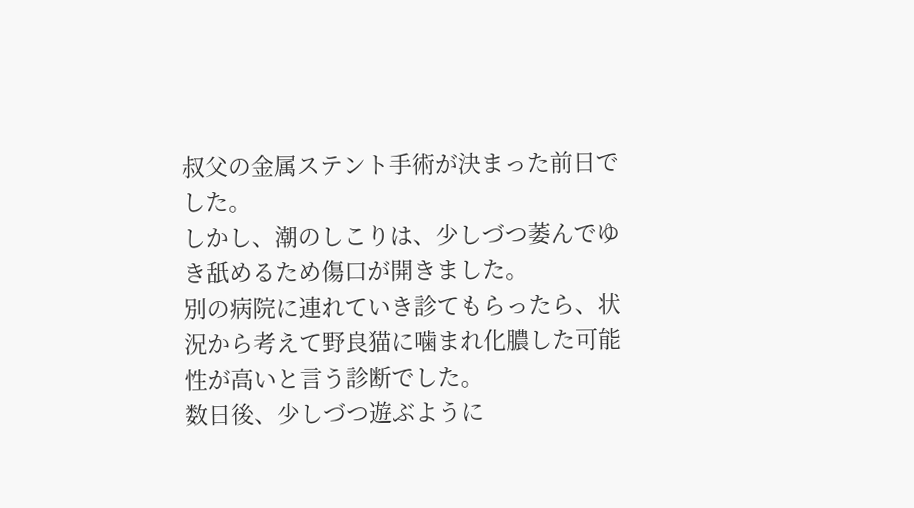叔父の金属ステント手術が決まった前日でした。
しかし、潮のしこりは、少しづつ萎んでゆき舐めるため傷口が開きました。
別の病院に連れていき診てもらったら、状況から考えて野良猫に噛まれ化膿した可能性が高いと言う診断でした。
数日後、少しづつ遊ぶように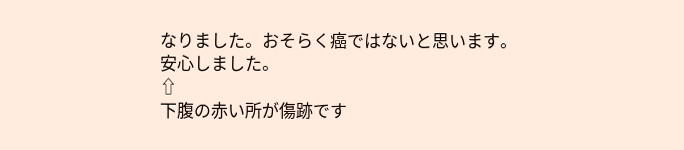なりました。おそらく癌ではないと思います。
安心しました。
⇧
下腹の赤い所が傷跡です